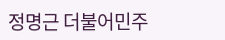정명근 더불어민주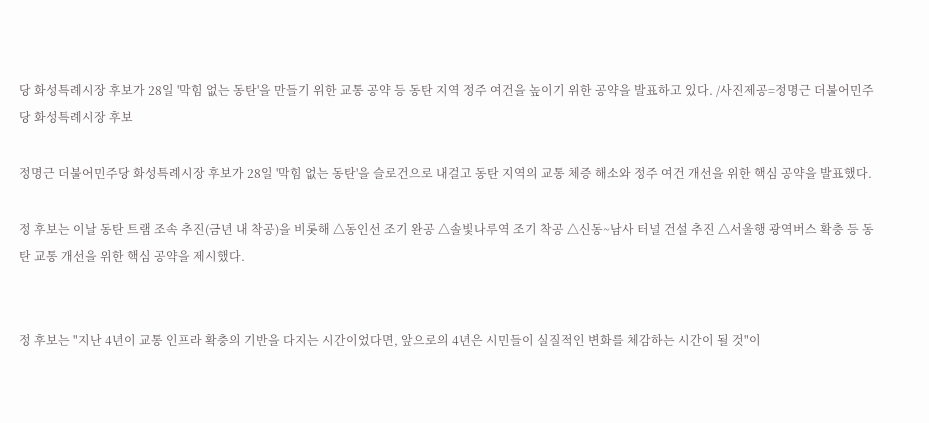당 화성특례시장 후보가 28일 '막힘 없는 동탄'을 만들기 위한 교통 공약 등 동탄 지역 정주 여건을 높이기 위한 공약을 발표하고 있다. /사진제공=정명근 더불어민주당 화성특례시장 후보

정명근 더불어민주당 화성특례시장 후보가 28일 '막힘 없는 동탄'을 슬로건으로 내걸고 동탄 지역의 교통 체증 해소와 정주 여건 개선을 위한 핵심 공약을 발표했다.

정 후보는 이날 동탄 트램 조속 추진(금년 내 착공)을 비롯해 △동인선 조기 완공 △솔빛나루역 조기 착공 △신동~남사 터널 건설 추진 △서울행 광역버스 확충 등 동탄 교통 개선을 위한 핵심 공약을 제시했다.


정 후보는 "지난 4년이 교통 인프라 확충의 기반을 다지는 시간이었다면, 앞으로의 4년은 시민들이 실질적인 변화를 체감하는 시간이 될 것"이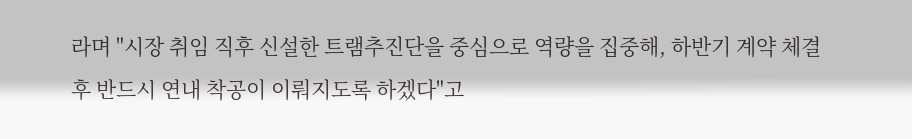라며 "시장 취임 직후 신설한 트램추진단을 중심으로 역량을 집중해, 하반기 계약 체결 후 반드시 연내 착공이 이뤄지도록 하겠다"고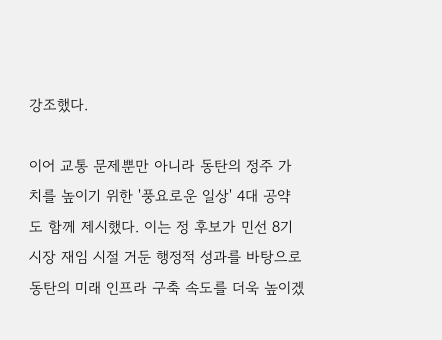강조했다.

이어 교통 문제뿐만 아니라 동탄의 정주 가치를 높이기 위한 '풍요로운 일상' 4대 공약도 함께 제시했다. 이는 정 후보가 민선 8기 시장 재임 시절 거둔 행정적 성과를 바탕으로 동탄의 미래 인프라 구축 속도를 더욱 높이겠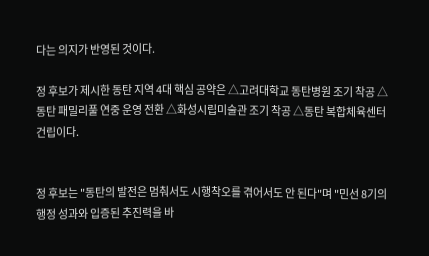다는 의지가 반영된 것이다.

정 후보가 제시한 동탄 지역 4대 핵심 공약은 △고려대학교 동탄병원 조기 착공 △동탄 패밀리풀 연중 운영 전환 △화성시립미술관 조기 착공 △동탄 복합체육센터 건립이다.


정 후보는 "동탄의 발전은 멈춰서도 시행착오를 겪어서도 안 된다"며 "민선 8기의 행정 성과와 입증된 추진력을 바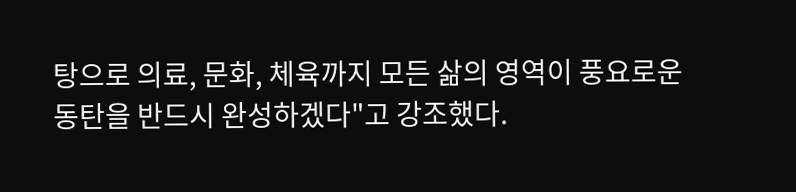탕으로 의료, 문화, 체육까지 모든 삶의 영역이 풍요로운 동탄을 반드시 완성하겠다"고 강조했다.